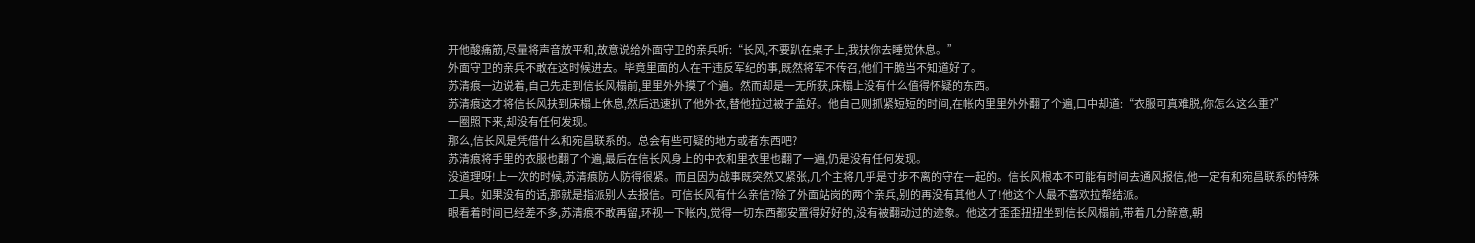开他酸痛筋,尽量将声音放平和,故意说给外面守卫的亲兵听:“长风,不要趴在桌子上,我扶你去睡觉休息。”
外面守卫的亲兵不敢在这时候进去。毕竟里面的人在干违反军纪的事,既然将军不传召,他们干脆当不知道好了。
苏清痕一边说着,自己先走到信长风榻前,里里外外摸了个遍。然而却是一无所获,床榻上没有什么值得怀疑的东西。
苏清痕这才将信长风扶到床榻上休息,然后迅速扒了他外衣,替他拉过被子盖好。他自己则抓紧短短的时间,在帐内里里外外翻了个遍,口中却道:“衣服可真难脱,你怎么这么重?”
一圈照下来,却没有任何发现。
那么,信长风是凭借什么和宛昌联系的。总会有些可疑的地方或者东西吧?
苏清痕将手里的衣服也翻了个遍,最后在信长风身上的中衣和里衣里也翻了一遍,仍是没有任何发现。
没道理呀!上一次的时候,苏清痕防人防得很紧。而且因为战事既突然又紧张,几个主将几乎是寸步不离的守在一起的。信长风根本不可能有时间去通风报信,他一定有和宛昌联系的特殊工具。如果没有的话,那就是指派别人去报信。可信长风有什么亲信?除了外面站岗的两个亲兵,别的再没有其他人了!他这个人最不喜欢拉帮结派。
眼看着时间已经差不多,苏清痕不敢再留,环视一下帐内,觉得一切东西都安置得好好的,没有被翻动过的迹象。他这才歪歪扭扭坐到信长风榻前,带着几分醉意,朝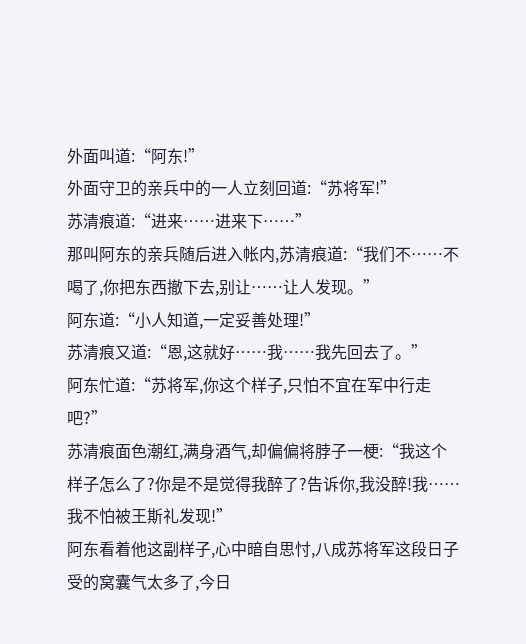外面叫道:“阿东!”
外面守卫的亲兵中的一人立刻回道:“苏将军!”
苏清痕道:“进来……进来下……”
那叫阿东的亲兵随后进入帐内,苏清痕道:“我们不……不喝了,你把东西撤下去,别让……让人发现。”
阿东道:“小人知道,一定妥善处理!”
苏清痕又道:“恩,这就好……我……我先回去了。”
阿东忙道:“苏将军,你这个样子,只怕不宜在军中行走吧?”
苏清痕面色潮红,满身酒气,却偏偏将脖子一梗:“我这个样子怎么了?你是不是觉得我醉了?告诉你,我没醉!我……我不怕被王斯礼发现!”
阿东看着他这副样子,心中暗自思忖,八成苏将军这段日子受的窝囊气太多了,今日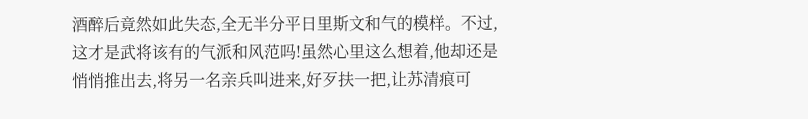酒醉后竟然如此失态,全无半分平日里斯文和气的模样。不过,这才是武将该有的气派和风范吗!虽然心里这么想着,他却还是悄悄推出去,将另一名亲兵叫进来,好歹扶一把,让苏清痕可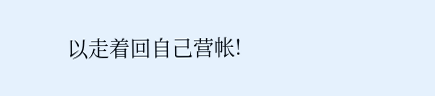以走着回自己营帐!